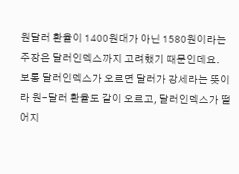원달러 환율이 1400원대가 아닌 1580원이라는 주장은 달러인덱스까지 고려했기 때문인데요.
보통 달러인덱스가 오르면 달러가 강세라는 뜻이라 원-달러 환율도 같이 오르고, 달러인덱스가 떨어지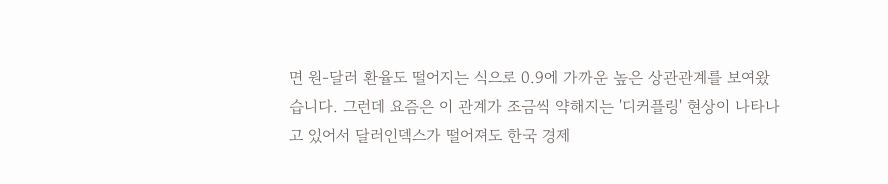면 원-달러 환율도 떨어지는 식으로 0.9에 가까운 높은 상관관계를 보여왔습니다. 그런데 요즘은 이 관계가 조금씩 약해지는 '디커플링' 현상이 나타나고 있어서 달러인덱스가 떨어져도 한국 경제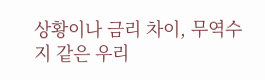상황이나 금리 차이, 무역수지 같은 우리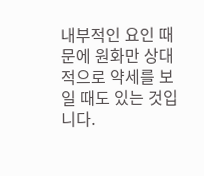내부적인 요인 때문에 원화만 상대적으로 약세를 보일 때도 있는 것입니다.